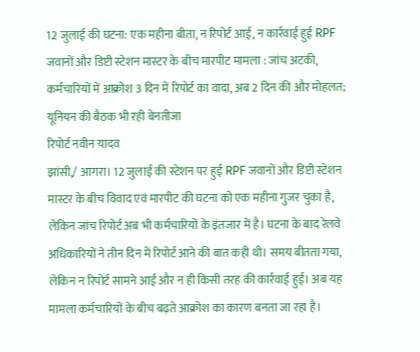12 जुलाई की घटना: एक महीना बीता, न रिपोर्ट आई, न कार्रवाई हुई RPF जवानों और डिप्टी स्टेशन मास्टर के बीच मारपीट मामला : जांच अटकी, कर्मचारियों में आक्रोश 3 दिन में रिपोर्ट का वादा, अब 2 दिन की और मोहलत; यूनियन की बैठक भी रही बेनतीजा
रिपोर्ट नवीन यादव
झांसी,/ आगरा। 12 जुलाई की स्टेशन पर हुई RPF जवानों और डिप्टी स्टेशन मास्टर के बीच विवाद एवं मारपीट की घटना को एक महीना गुजर चुका है, लेकिन जांच रिपोर्ट अब भी कर्मचारियों के इंतजार में है। घटना के बाद रेलवे अधिकारियों ने तीन दिन में रिपोर्ट आने की बात कही थी। समय बीतता गया, लेकिन न रिपोर्ट सामने आई और न ही किसी तरह की कार्रवाई हुई। अब यह मामला कर्मचारियों के बीच बढ़ते आक्रोश का कारण बनता जा रहा है।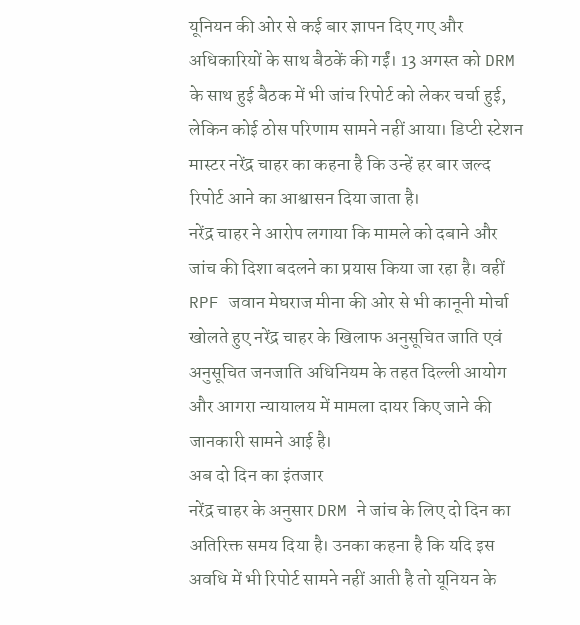यूनियन की ओर से कई बार ज्ञापन दिए गए और अधिकारियों के साथ बैठकें की गईं। 13 अगस्त को DRM के साथ हुई बैठक में भी जांच रिपोर्ट को लेकर चर्चा हुई, लेकिन कोई ठोस परिणाम सामने नहीं आया। डिप्टी स्टेशन मास्टर नरेंद्र चाहर का कहना है कि उन्हें हर बार जल्द रिपोर्ट आने का आश्वासन दिया जाता है।
नरेंद्र चाहर ने आरोप लगाया कि मामले को दबाने और जांच की दिशा बदलने का प्रयास किया जा रहा है। वहीं RPF जवान मेघराज मीना की ओर से भी कानूनी मोर्चा खोलते हुए नरेंद्र चाहर के खिलाफ अनुसूचित जाति एवं अनुसूचित जनजाति अधिनियम के तहत दिल्ली आयोग और आगरा न्यायालय में मामला दायर किए जाने की जानकारी सामने आई है।
अब दो दिन का इंतजार
नरेंद्र चाहर के अनुसार DRM ने जांच के लिए दो दिन का अतिरिक्त समय दिया है। उनका कहना है कि यदि इस अवधि में भी रिपोर्ट सामने नहीं आती है तो यूनियन के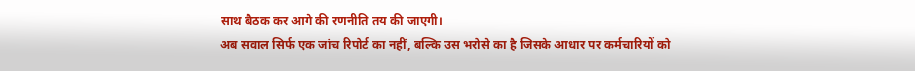साथ बैठक कर आगे की रणनीति तय की जाएगी।
अब सवाल सिर्फ एक जांच रिपोर्ट का नहीं, बल्कि उस भरोसे का है जिसके आधार पर कर्मचारियों को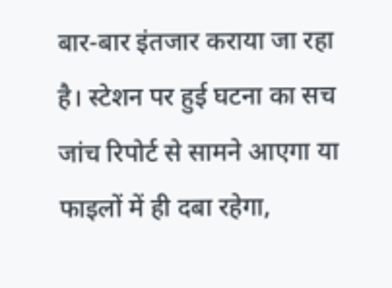बार-बार इंतजार कराया जा रहा है। स्टेशन पर हुई घटना का सच जांच रिपोर्ट से सामने आएगा या फाइलों में ही दबा रहेगा,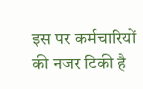इस पर कर्मचारियों की नजर टिकी है